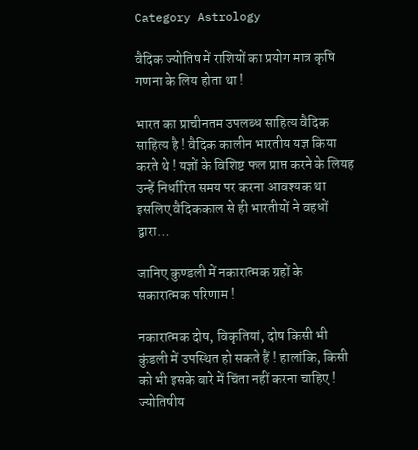Category Astrology

वैदिक ज्योतिष में राशियों का प्रयोग मात्र कृषि गणना के लिय होता था !

भारत का प्राचीनतम उपलब्ध साहित्य वैदिक साहित्य है ! वैदिक कालीन भारतीय यज्ञ किया करते थे ! यज्ञों के विशिष्ट फल प्राप्त करने के लियह उन्हें निर्धारित समय पर करना आवश्यक था इसलिए वैदिककाल से ही भारतीयों ने वहधों द्वारा…

जानिए कुण्डली में नकारात्मक ग्रहों के सकारात्मक परिणाम !

नकारात्मक दोष, विकृतियां, दोष किसी भी कुंडली में उपस्थित हो सकते हैं ! हालांकि, किसी को भी इसके बारे में चिंता नहीं करना चाहिए ! ज्योतिषीय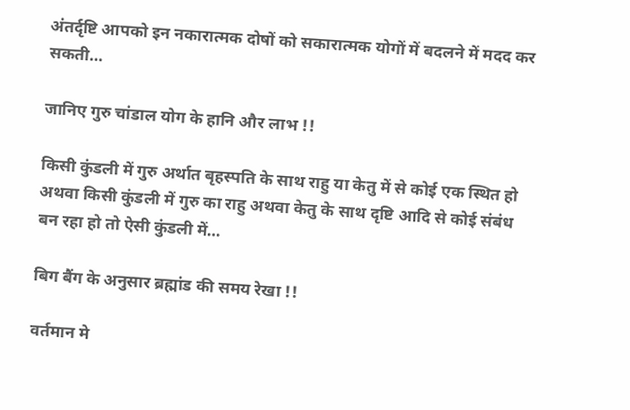अंतर्दृष्टि आपको इन नकारात्मक दोषों को सकारात्मक योगों में बदलने में मदद कर सकती…

जानिए गुरु चांडाल योग के हानि और लाभ !!

किसी कुंडली में गुरु अर्थात बृहस्पति के साथ राहु या केतु में से कोई एक स्थित हो अथवा किसी कुंडली में गुरु का राहु अथवा केतु के साथ दृष्टि आदि से कोई संबंध बन रहा हो तो ऐसी कुंडली में…

बिग बैंग के अनुसार ब्रह्मांड की समय रेखा !!

वर्तमान मे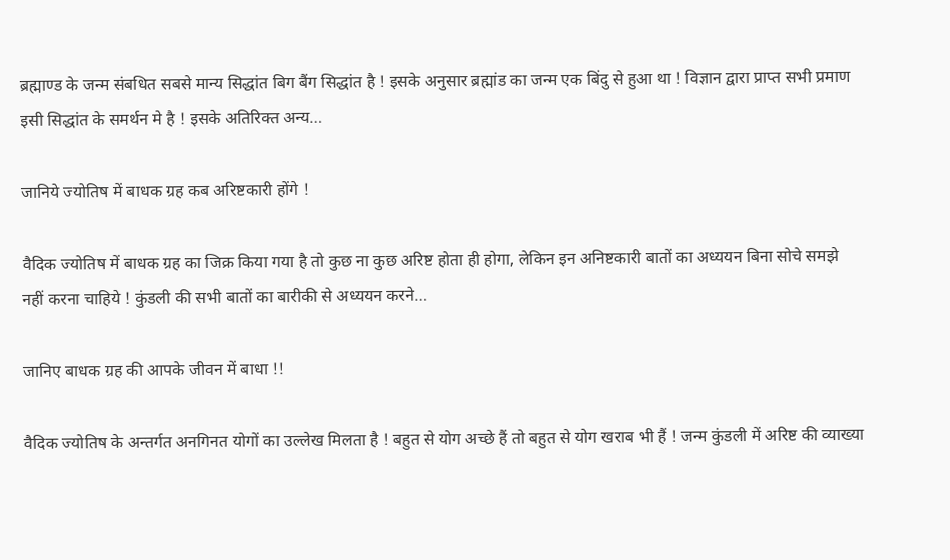ब्रह्माण्ड के जन्म संबधित सबसे मान्य सिद्धांत बिग बैंग सिद्धांत है ! इसके अनुसार ब्रह्मांड का जन्म एक बिंदु से हुआ था ! विज्ञान द्वारा प्राप्त सभी प्रमाण इसी सिद्धांत के समर्थन मे है ! इसके अतिरिक्त अन्य…

जानिये ज्योतिष में बाधक ग्रह कब अरिष्टकारी होंगे !

वैदिक ज्योतिष में बाधक ग्रह का जिक्र किया गया है तो कुछ ना कुछ अरिष्ट होता ही होगा, लेकिन इन अनिष्टकारी बातों का अध्ययन बिना सोचे समझे नहीं करना चाहिये ! कुंडली की सभी बातों का बारीकी से अध्ययन करने…

जानिए बाधक ग्रह की आपके जीवन में बाधा !!

वैदिक ज्योतिष के अन्तर्गत अनगिनत योगों का उल्लेख मिलता है ! बहुत से योग अच्छे हैं तो बहुत से योग खराब भी हैं ! जन्म कुंडली में अरिष्ट की व्याख्या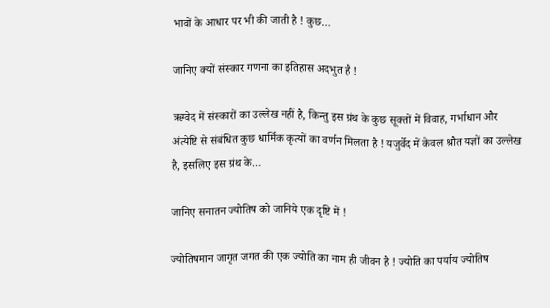भावों के आधार पर भी की जाती है ! कुछ…

जानिए क्यों संस्कार गणना का इतिहास अदभुत है !

ऋग्वेद में संस्कारों का उल्लेख नहीं है, किन्तु इस ग्रंथ के कुछ सूक्तों में विवाह, गर्भाधान और अंत्येष्टि से संबंधित कुछ धार्मिक कृत्यों का वर्णन मिलता है ! यजुर्वेद में केवल श्रौत यज्ञों का उल्लेख है, इसलिए इस ग्रंथ के…

जानिए सनातन ज्योतिष को जानिये एक दृष्टि में !

ज्योतिषमान जागृत जगत की एक ज्योति का नाम ही जीवन है ! ज्योति का पर्याय ज्योतिष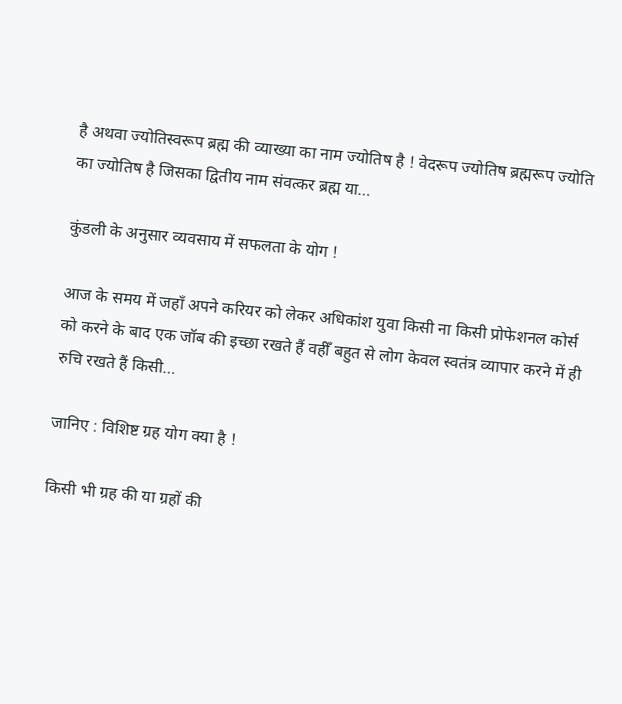है अथवा ज्योतिस्वरूप ब्रह्म की व्याख्या का नाम ज्योतिष है ! वेदरूप ज्योतिष ब्रह्मरूप ज्योति का ज्योतिष है जिसका द्वितीय नाम संवत्कर ब्रह्म या…

कुंडली के अनुसार व्यवसाय में सफलता के योग !

आज के समय में जहाँ अपने करियर को लेकर अधिकांश युवा किसी ना किसी प्रोफेशनल कोर्स को करने के बाद एक जॉब की इच्छा रखते हैं वहीँ बहुत से लोग केवल स्वतंत्र व्यापार करने में ही रुचि रखते हैं किसी…

जानिए : विशिष्ट ग्रह योग क्या है !

किसी भी ग्रह की या ग्रहों की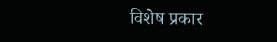विशेष प्रकार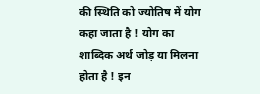की स्थिति को ज्योतिष में योग कहा जाता है ! योग का शाब्दिक अर्थ जोड़ या मिलना होता है ! इन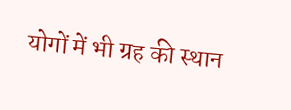योगों में भी ग्रह की स्थान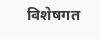विशेषगत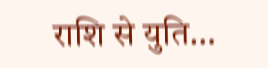राशि से युति…